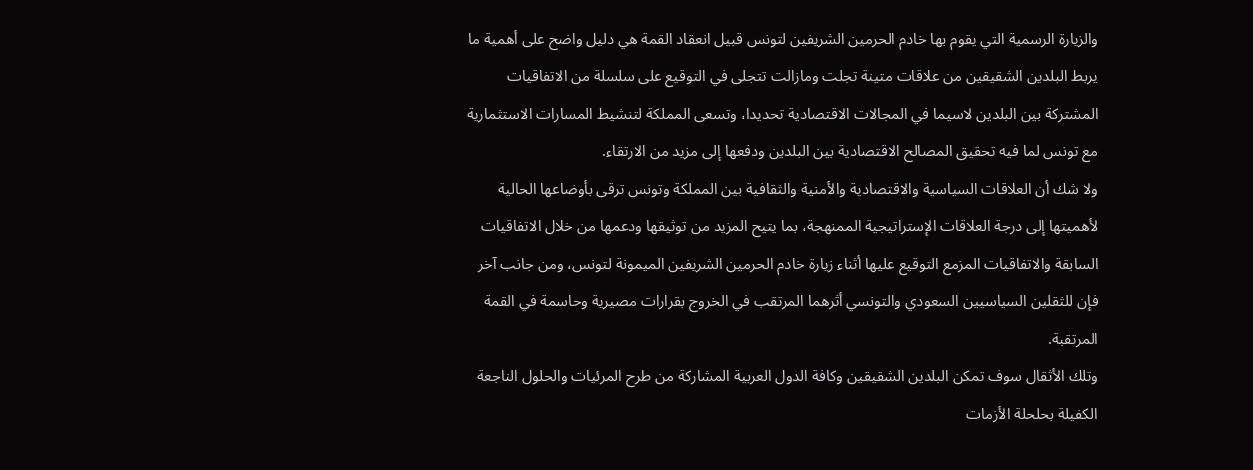والزيارة الرسمية التي يقوم بها خادم الحرمين الشريفين لتونس قبيل انعقاد القمة هي دليل واضح على أهمية ما يربط البلدين الشقيقين من علاقات متينة تجلت ومازالت تتجلى في التوقيع على سلسلة من الاتفاقيات المشتركة بين البلدين لاسيما في المجالات الاقتصادية تحديدا، وتسعى المملكة لتنشيط المسارات الاستثمارية مع تونس لما فيه تحقيق المصالح الاقتصادية بين البلدين ودفعها إلى مزيد من الارتقاء.
ولا شك أن العلاقات السياسية والاقتصادية والأمنية والثقافية بين المملكة وتونس ترقى بأوضاعها الحالية لأهميتها إلى درجة العلاقات الإستراتيجية الممنهجة، بما يتيح المزيد من توثيقها ودعمها من خلال الاتفاقيات السابقة والاتفاقيات المزمع التوقيع عليها أثناء زيارة خادم الحرمين الشريفين الميمونة لتونس، ومن جانب آخر فإن للثقلين السياسيين السعودي والتونسي أثرهما المرتقب في الخروج بقرارات مصيرية وحاسمة في القمة المرتقبة.
وتلك الأثقال سوف تمكن البلدين الشقيقين وكافة الدول العربية المشاركة من طرح المرئيات والحلول الناجعة الكفيلة بحلحلة الأزمات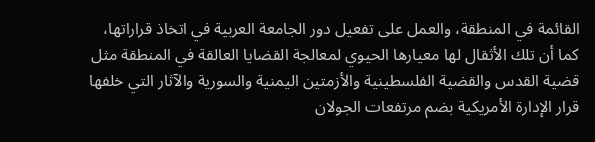القائمة في المنطقة، والعمل على تفعيل دور الجامعة العربية في اتخاذ قراراتها، كما أن تلك الأثقال لها معيارها الحيوي لمعالجة القضايا العالقة في المنطقة مثل قضية القدس والقضية الفلسطينية والأزمتين اليمنية والسورية والآثار التي خلفها قرار الإدارة الأمريكية بضم مرتفعات الجولان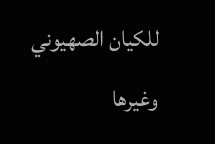للكيان الصهيوني وغيرها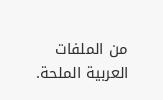من الملفات العربية الملحة.